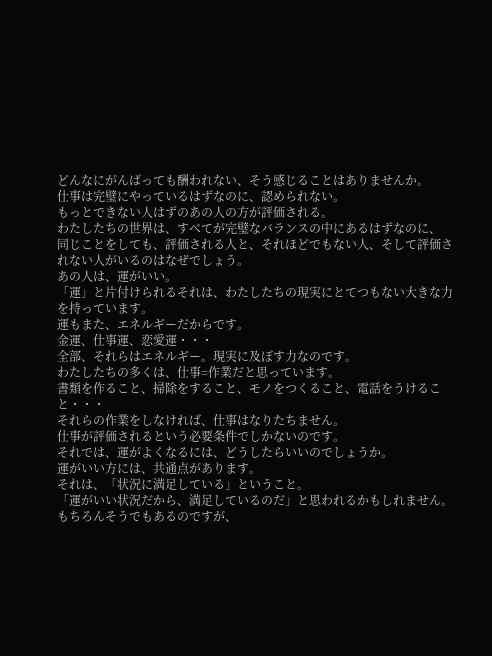どんなにがんばっても酬われない、そう感じることはありませんか。
仕事は完璧にやっているはずなのに、認められない。
もっとできない人はずのあの人の方が評価される。
わたしたちの世界は、すべてが完璧なバランスの中にあるはずなのに、
同じことをしても、評価される人と、それほどでもない人、そして評価されない人がいるのはなぜでしょう。
あの人は、運がいい。
「運」と片付けられるそれは、わたしたちの現実にとてつもない大きな力を持っています。
運もまた、エネルギーだからです。
金運、仕事運、恋愛運・・・
全部、それらはエネルギー。現実に及ぼす力なのです。
わたしたちの多くは、仕事=作業だと思っています。
書類を作ること、掃除をすること、モノをつくること、電話をうけること・・・
それらの作業をしなければ、仕事はなりたちません。
仕事が評価されるという必要条件でしかないのです。
それでは、運がよくなるには、どうしたらいいのでしょうか。
運がいい方には、共通点があります。
それは、「状況に満足している」ということ。
「運がいい状況だから、満足しているのだ」と思われるかもしれません。
もちろんそうでもあるのですが、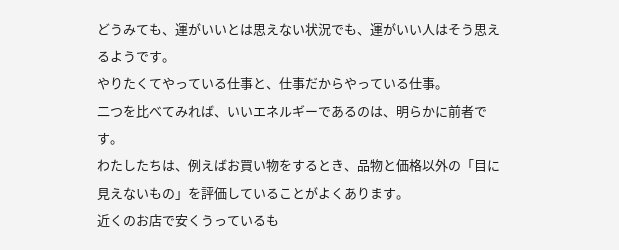どうみても、運がいいとは思えない状況でも、運がいい人はそう思えるようです。
やりたくてやっている仕事と、仕事だからやっている仕事。
二つを比べてみれば、いいエネルギーであるのは、明らかに前者です。
わたしたちは、例えばお買い物をするとき、品物と価格以外の「目に見えないもの」を評価していることがよくあります。
近くのお店で安くうっているも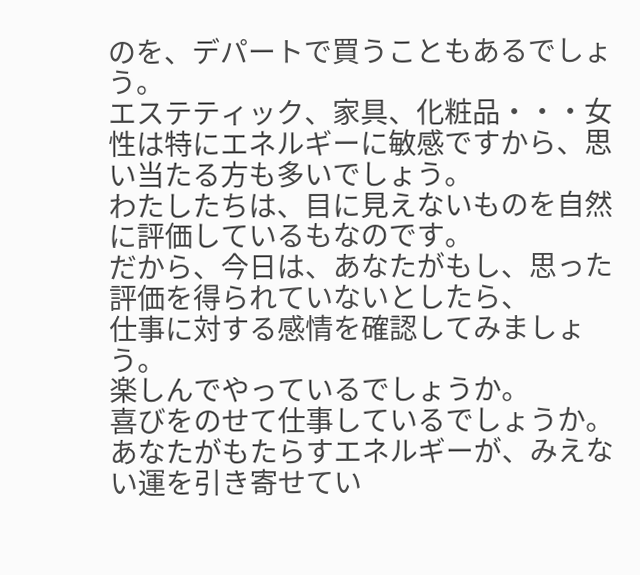のを、デパートで買うこともあるでしょう。
エステティック、家具、化粧品・・・女性は特にエネルギーに敏感ですから、思い当たる方も多いでしょう。
わたしたちは、目に見えないものを自然に評価しているもなのです。
だから、今日は、あなたがもし、思った評価を得られていないとしたら、
仕事に対する感情を確認してみましょう。
楽しんでやっているでしょうか。
喜びをのせて仕事しているでしょうか。
あなたがもたらすエネルギーが、みえない運を引き寄せてい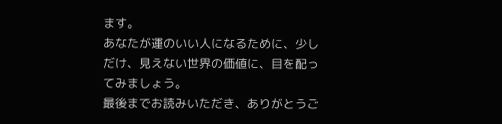ます。
あなたが運のいい人になるために、少しだけ、見えない世界の価値に、目を配ってみましょう。
最後までお読みいただき、ありがとうご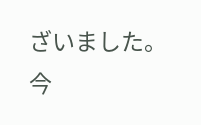ざいました。
今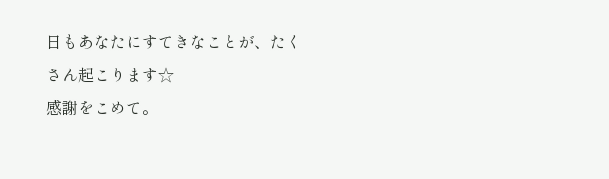日もあなたにすてきなことが、たくさん起こります☆
感謝をこめて。